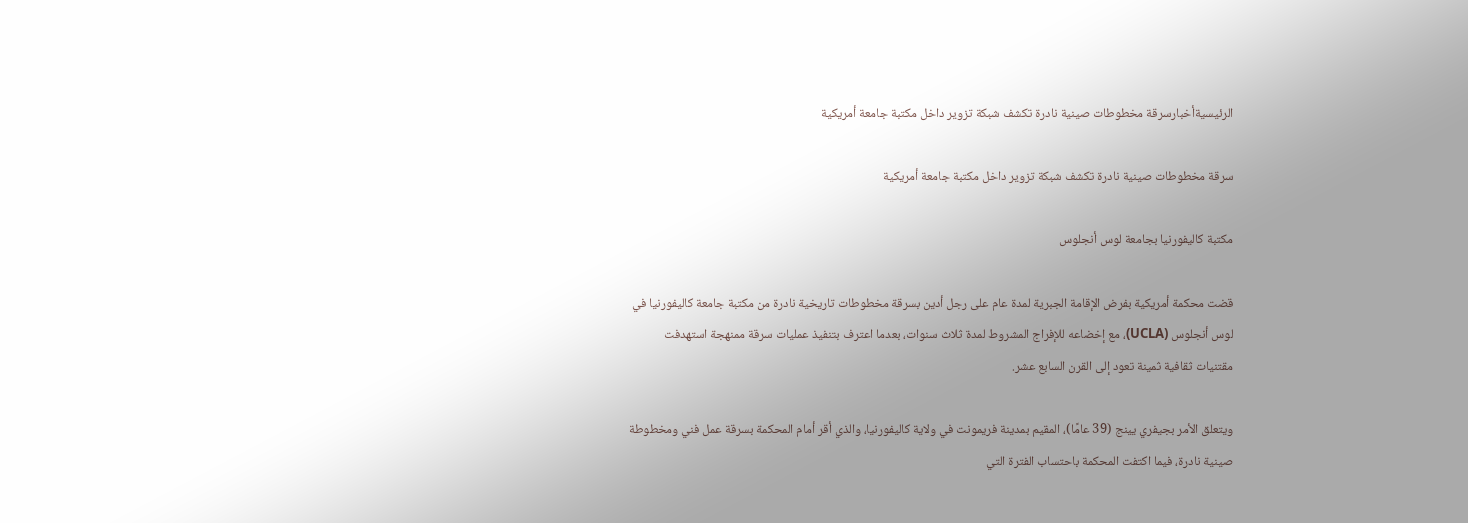الرئيسيةأخبارسرقة مخطوطات صينية نادرة تكشف شبكة تزوير داخل مكتبة جامعة أمريكية

سرقة مخطوطات صينية نادرة تكشف شبكة تزوير داخل مكتبة جامعة أمريكية

مكتبة كاليفورنيا بجامعة لوس أنجلوس

قضت محكمة أمريكية بفرض الإقامة الجبرية لمدة عام على رجل أدين بسرقة مخطوطات تاريخية نادرة من مكتبة جامعة كاليفورنيا في لوس أنجلوس (UCLA)، مع إخضاعه للإفراج المشروط لمدة ثلاث سنوات، بعدما اعترف بتنفيذ عمليات سرقة ممنهجة استهدفت مقتنيات ثقافية ثمينة تعود إلى القرن السابع عشر.

ويتعلق الأمر بجيفري يينج (39 عامًا)، المقيم بمدينة فريمونت في ولاية كاليفورنيا، والذي أقر أمام المحكمة بسرقة عمل فني ومخطوطة صينية نادرة، فيما اكتفت المحكمة باحتساب الفترة التي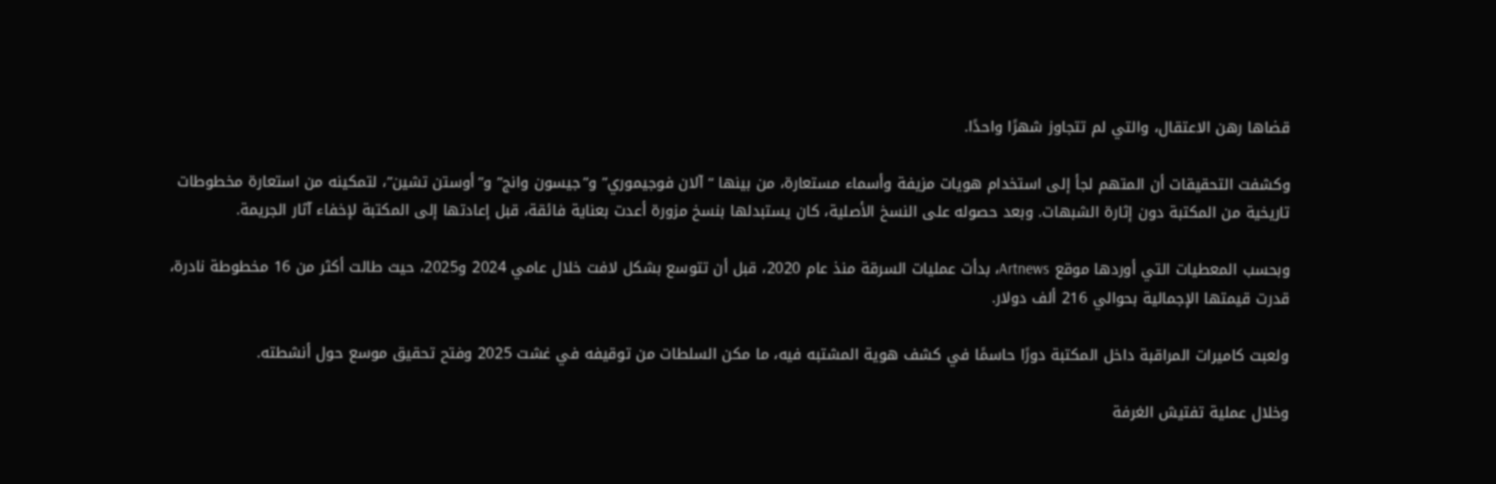قضاها رهن الاعتقال، والتي لم تتجاوز شهرًا واحدًا.

وكشفت التحقيقات أن المتهم لجأ إلى استخدام هويات مزيفة وأسماء مستعارة، من بينها “آلان فوجيموري” و”جيسون وانج” و”أوستن تشين”، لتمكينه من استعارة مخطوطات تاريخية من المكتبة دون إثارة الشبهات. وبعد حصوله على النسخ الأصلية، كان يستبدلها بنسخ مزورة أعدت بعناية فائقة، قبل إعادتها إلى المكتبة لإخفاء آثار الجريمة.

وبحسب المعطيات التي أوردها موقع Artnews، بدأت عمليات السرقة منذ عام 2020، قبل أن تتوسع بشكل لافت خلال عامي 2024 و2025، حيث طالت أكثر من 16 مخطوطة نادرة، قدرت قيمتها الإجمالية بحوالي 216 ألف دولار.

ولعبت كاميرات المراقبة داخل المكتبة دورًا حاسمًا في كشف هوية المشتبه فيه، ما مكن السلطات من توقيفه في غشت 2025 وفتح تحقيق موسع حول أنشطته.

وخلال عملية تفتيش الغرفة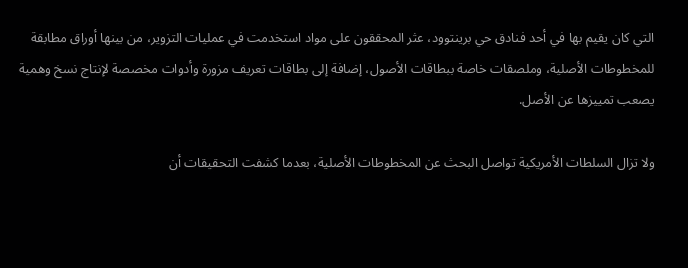التي كان يقيم بها في أحد فنادق حي برينتوود، عثر المحققون على مواد استخدمت في عمليات التزوير، من بينها أوراق مطابقة للمخطوطات الأصلية، وملصقات خاصة ببطاقات الأصول، إضافة إلى بطاقات تعريف مزورة وأدوات مخصصة لإنتاج نسخ وهمية يصعب تمييزها عن الأصل.

ولا تزال السلطات الأمريكية تواصل البحث عن المخطوطات الأصلية، بعدما كشفت التحقيقات أن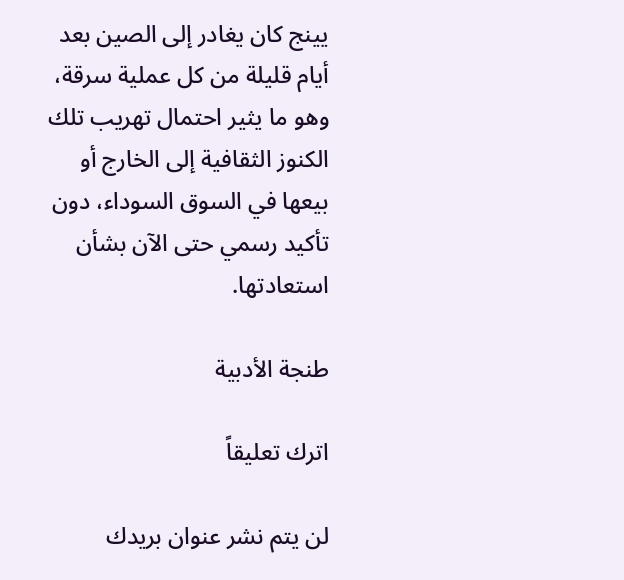يينج كان يغادر إلى الصين بعد أيام قليلة من كل عملية سرقة، وهو ما يثير احتمال تهريب تلك الكنوز الثقافية إلى الخارج أو بيعها في السوق السوداء، دون تأكيد رسمي حتى الآن بشأن استعادتها.

طنجة الأدبية

اترك تعليقاً

لن يتم نشر عنوان بريدك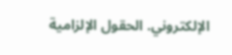الإلكتروني. الحقول الإلزامية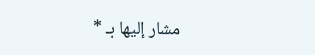مشار إليها بـ *